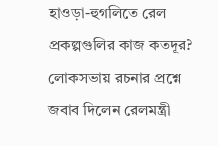হাওড়া-হুগলিতে রেল প্রকল্পগুলির কাজ কতদূর? লোকসভায় রচনার প্রশ্নে জবাব দিলেন রেলমন্ত্রী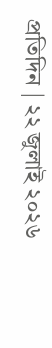প্রতিদিন | ২২ জুলাই ২০২৬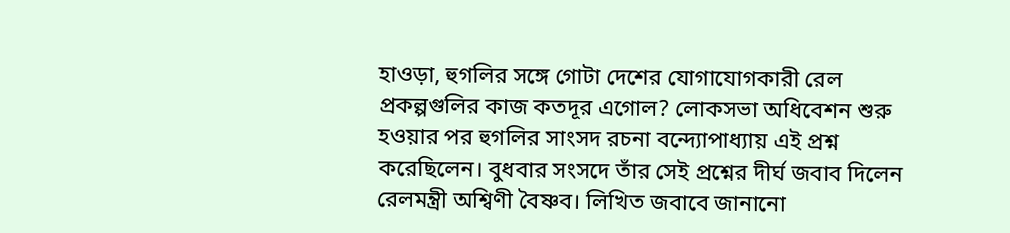হাওড়া, হুগলির সঙ্গে গোটা দেশের যোগাযোগকারী রেল প্রকল্পগুলির কাজ কতদূর এগোল? লোকসভা অধিবেশন শুরু হওয়ার পর হুগলির সাংসদ রচনা বন্দ্যোপাধ্যায় এই প্রশ্ন করেছিলেন। বুধবার সংসদে তাঁর সেই প্রশ্নের দীর্ঘ জবাব দিলেন রেলমন্ত্রী অশ্বিণী বৈষ্ণব। লিখিত জবাবে জানানো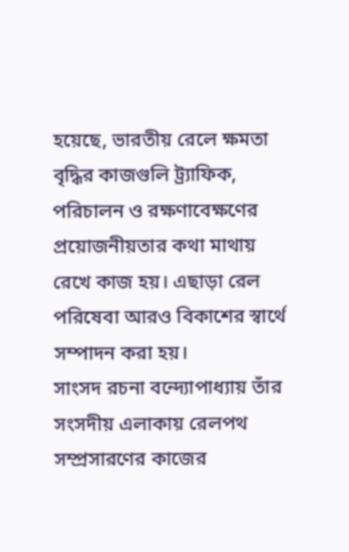হয়েছে, ভারতীয় রেলে ক্ষমতা বৃদ্ধির কাজগুলি ট্র্যাফিক, পরিচালন ও রক্ষণাবেক্ষণের প্রয়োজনীয়তার কথা মাথায় রেখে কাজ হয়। এছাড়া রেল পরিষেবা আরও বিকাশের স্বার্থে সম্পাদন করা হয়।
সাংসদ রচনা বন্দ্যোপাধ্যায় তাঁর সংসদীয় এলাকায় রেলপথ সম্প্রসারণের কাজের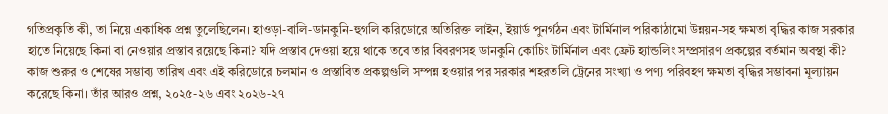গতিপ্রকৃতি কী, তা নিয়ে একাধিক প্রশ্ন তুলেছিলেন। হাওড়া-বালি-ডানকুনি-হুগলি করিডোরে অতিরিক্ত লাইন, ইয়ার্ড পুনর্গঠন এবং টার্মিনাল পরিকাঠামো উন্নয়ন-সহ ক্ষমতা বৃদ্ধির কাজ সরকার হাতে নিয়েছে কিনা বা নেওয়ার প্রস্তাব রয়েছে কিনা? যদি প্রস্তাব দেওয়া হয়ে থাকে তবে তার বিবরণসহ ডানকুনি কোচিং টার্মিনাল এবং ফ্রেট হ্যান্ডলিং সম্প্রসারণ প্রকল্পের বর্তমান অবস্থা কী? কাজ শুরুর ও শেষের সম্ভাব্য তারিখ এবং এই করিডোরে চলমান ও প্রস্তাবিত প্রকল্পগুলি সম্পন্ন হওয়ার পর সরকার শহরতলি ট্রেনের সংখ্যা ও পণ্য পরিবহণ ক্ষমতা বৃদ্ধির সম্ভাবনা মূল্যায়ন করেছে কিনা। তাঁর আরও প্রশ্ন, ২০২৫-২৬ এবং ২০২৬-২৭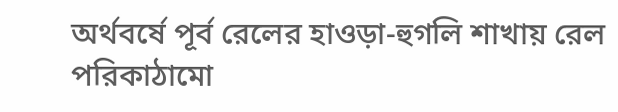অর্থবর্ষে পূর্ব রেলের হাওড়া-হুগলি শাখায় রেল পরিকাঠামো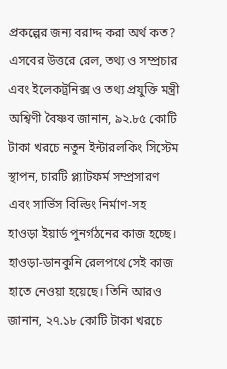প্রকল্পের জন্য বরাদ্দ করা অর্থ কত?
এসবের উত্তরে রেল, তথ্য ও সম্প্রচার এবং ইলেকট্রনিক্স ও তথ্য প্রযুক্তি মন্ত্রী অশ্বিণী বৈষ্ণব জানান, ৯২.৮৫ কোটি টাকা খরচে নতুন ইন্টারলকিং সিস্টেম স্থাপন, চারটি প্ল্যাটফর্ম সম্প্রসারণ এবং সার্ভিস বিল্ডিং নির্মাণ-সহ হাওড়া ইয়ার্ড পুনর্গঠনের কাজ হচ্ছে। হাওড়া-ডানকুনি রেলপথে সেই কাজ হাতে নেওয়া হয়েছে। তিনি আরও জানান, ২৭.১৮ কোটি টাকা খরচে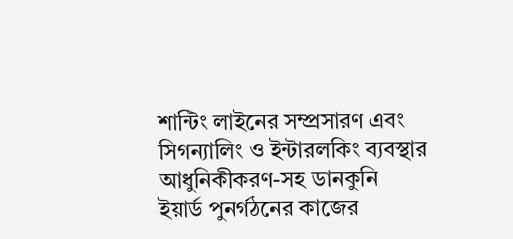শান্টিং লাইনের সম্প্রসারণ এবং সিগন্যালিং ও ইন্টারলকিং ব্যবস্থার আধুনিকীকরণ-সহ ডানকুনি ইয়ার্ড পুনর্গঠনের কাজের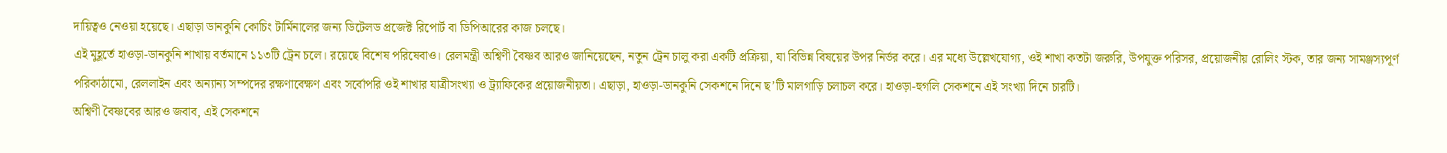দায়িত্বও নেওয়া হয়েছে। এছাড়া ডানকুনি কোচিং টার্মিনালের জন্য ডিটেলড প্রজেক্ট রিপোর্ট বা ডিপিআরের কাজ চলছে।
এই মুহূর্তে হাওড়া-ডানকুনি শাখায় বর্তমানে ১১৩টি ট্রেন চলে। রয়েছে বিশেষ পরিষেবাও। রেলমন্ত্রী অশ্বিণী বৈষ্ণব আরও জানিয়েছেন, নতুন ট্রেন চালু করা একটি প্রক্রিয়া, যা বিভিন্ন বিষয়ের উপর নির্ভর করে। এর মধ্যে উল্লেখযোগ্য, ওই শাখা কতটা জরুরি, উপযুক্ত পরিসর, প্রয়োজনীয় রোলিং স্টক, তার জন্য সামঞ্জস্যপূর্ণ পরিকাঠামো, রেললাইন এবং অন্যান্য সম্পদের রক্ষণাবেক্ষণ এবং সর্বোপরি ওই শাখার যাত্রীসংখ্যা ও ট্র্যাফিকের প্রয়োজনীয়তা। এছাড়া, হাওড়া-ডানকুনি সেকশনে দিনে ছ’টি মালগাড়ি চলাচল করে। হাওড়া-হুগলি সেকশনে এই সংখ্যা দিনে চারটি।
অশ্বিণী বৈষ্ণবের আরও জবাব, এই সেকশনে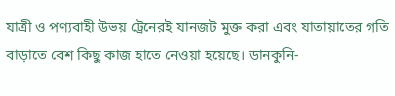যাত্রী ও পণ্যবাহী উভয় ট্রেনেরই যানজট মুক্ত করা এবং যাতায়াতের গতি বাড়াতে বেশ কিছু কাজ হাতে নেওয়া হয়েছে। ডানকুনি-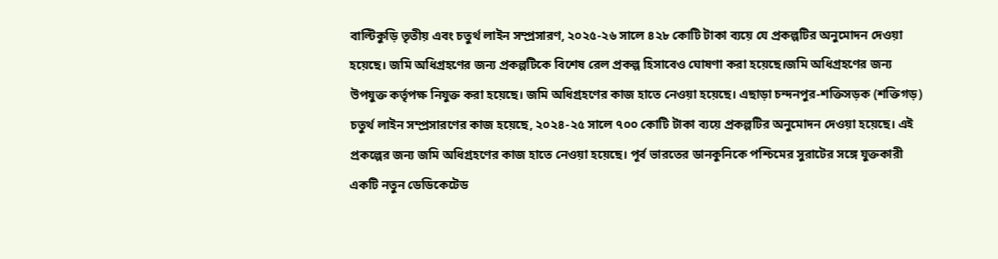বাল্টিকুড়ি তৃতীয় এবং চতুর্থ লাইন সম্প্রসারণ, ২০২৫-২৬ সালে ৪২৮ কোটি টাকা ব্যয়ে যে প্রকল্পটির অনুমোদন দেওয়া হয়েছে। জমি অধিগ্রহণের জন্য প্রকল্পটিকে বিশেষ রেল প্রকল্প হিসাবেও ঘোষণা করা হয়েছে।জমি অধিগ্রহণের জন্য উপযুক্ত কর্তৃপক্ষ নিযুক্ত করা হয়েছে। জমি অধিগ্রহণের কাজ হাতে নেওয়া হয়েছে। এছাড়া চন্দনপুর-শক্তিসড়ক (শক্তিগড়) চতুর্থ লাইন সম্প্রসারণের কাজ হয়েছে, ২০২৪-২৫ সালে ৭০০ কোটি টাকা ব্যয়ে প্রকল্পটির অনুমোদন দেওয়া হয়েছে। এই প্রকল্পের জন্য জমি অধিগ্রহণের কাজ হাতে নেওয়া হয়েছে। পূর্ব ভারতের ডানকুনিকে পশ্চিমের সুরাটের সঙ্গে যুক্তকারী একটি নতুন ডেডিকেটেড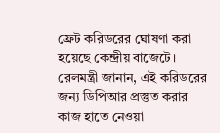ফ্রেট করিডরের ঘোষণা করা হয়েছে কেন্দ্রীয় বাজেটে। রেলমন্ত্রী জানান, এই করিডরের জন্য ডিপিআর প্রস্তুত করার কাজ হাতে নেওয়া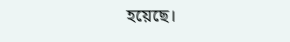হয়েছে।